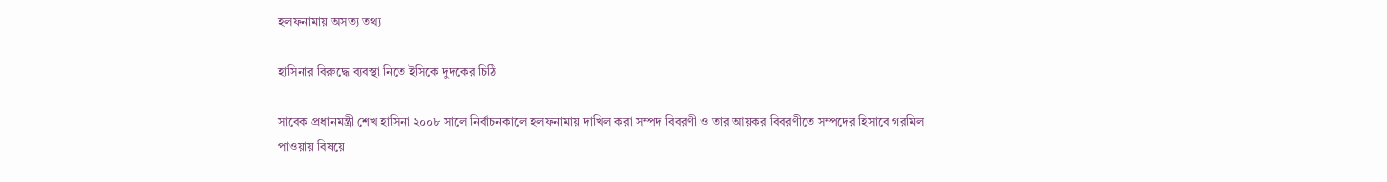হলফনামায় অসত্য তথ্য

হাসিনার বিরুদ্ধে ব্যবস্থা নিতে ইসিকে দুদকের চিঠি

সাবেক প্রধানমন্ত্রী শেখ হাসিনা ২০০৮ সালে নির্বাচনকালে হলফনামায় দাখিল করা সম্পদ বিবরণী ও তার আয়কর বিবরণীতে সম্পদের হিসাবে গরমিল পাওয়ায় বিষয়ে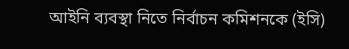আইনি ব্যবস্থা নিতে নির্বাচন কমিশনকে (ইসি)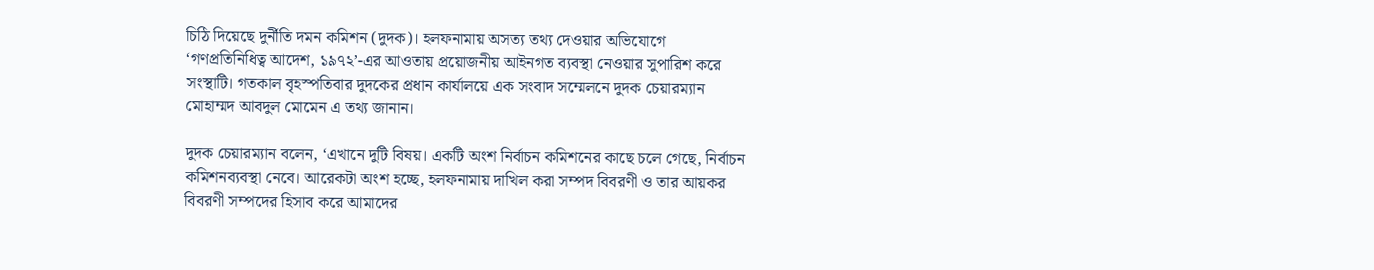চিঠি দিয়েছে দুর্নীতি দমন কমিশন (দুদক)। হলফনামায় অসত্য তথ্য দেওয়ার অভিযোগে ‘গণপ্রতিনিধিত্ব আদেশ, ১৯৭২’-এর আওতায় প্রয়োজনীয় আইনগত ব্যবস্থা নেওয়ার সুপারিশ করে সংস্থাটি। গতকাল বৃহস্পতিবার দুদকের প্রধান কার্যালয়ে এক সংবাদ সম্মেলনে দুদক চেয়ারম্যান মোহাম্মদ আবদুল মোমেন এ তথ্য জানান।

দুদক চেয়ারম্যান বলেন, ‘এখানে দুটি বিষয়। একটি অংশ নির্বাচন কমিশনের কাছে চলে গেছে, নির্বাচন কমিশনব্যবস্থা নেবে। আরেকটা অংশ হচ্ছে, হলফনামায় দাখিল করা সম্পদ বিবরণী ও তার আয়কর বিবরণী সম্পদের হিসাব করে আমাদের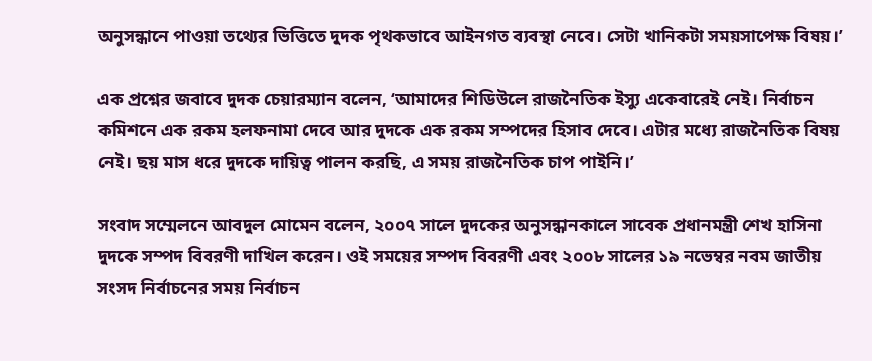অনুসন্ধানে পাওয়া তথ্যের ভিত্তিতে দুদক পৃথকভাবে আইনগত ব্যবস্থা নেবে। সেটা খানিকটা সময়সাপেক্ষ বিষয়।’

এক প্রশ্নের জবাবে দুদক চেয়ারম্যান বলেন, ‘আমাদের শিডিউলে রাজনৈতিক ইস্যু একেবারেই নেই। নির্বাচন কমিশনে এক রকম হলফনামা দেবে আর দুদকে এক রকম সম্পদের হিসাব দেবে। এটার মধ্যে রাজনৈতিক বিষয় নেই। ছয় মাস ধরে দুদকে দায়িত্ব পালন করছি, এ সময় রাজনৈতিক চাপ পাইনি।’

সংবাদ সম্মেলনে আবদুল মোমেন বলেন, ২০০৭ সালে দুদকের অনুসন্ধানকালে সাবেক প্রধানমন্ত্রী শেখ হাসিনা দুদকে সম্পদ বিবরণী দাখিল করেন। ওই সময়ের সম্পদ বিবরণী এবং ২০০৮ সালের ১৯ নভেম্বর নবম জাতীয় সংসদ নির্বাচনের সময় নির্বাচন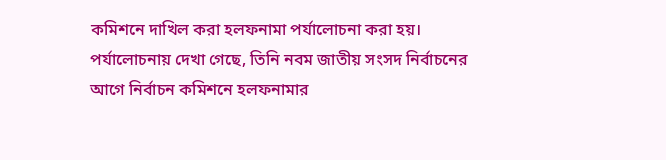কমিশনে দাখিল করা হলফনামা পর্যালোচনা করা হয়। পর্যালোচনায় দেখা গেছে, তিনি নবম জাতীয় সংসদ নির্বাচনের আগে নির্বাচন কমিশনে হলফনামার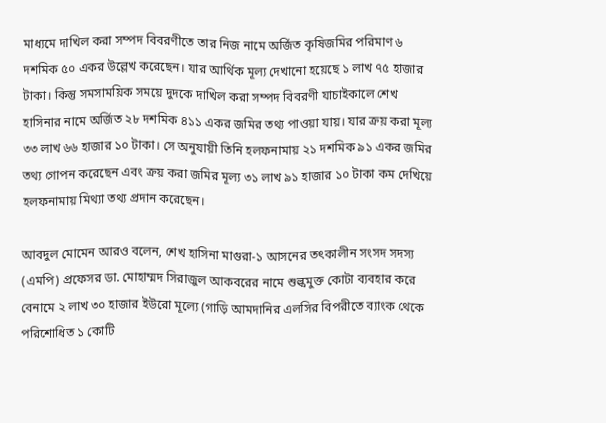মাধ্যমে দাখিল করা সম্পদ বিবরণীতে তার নিজ নামে অর্জিত কৃষিজমির পরিমাণ ৬ দশমিক ৫০ একর উল্লেখ করেছেন। যার আর্থিক মূল্য দেখানো হয়েছে ১ লাখ ৭৫ হাজার টাকা। কিন্তু সমসাময়িক সময়ে দুদকে দাখিল করা সম্পদ বিবরণী যাচাইকালে শেখ হাসিনার নামে অর্জিত ২৮ দশমিক ৪১১ একর জমির তথ্য পাওয়া যায়। যার ক্রয় করা মূল্য ৩৩ লাখ ৬৬ হাজার ১০ টাকা। সে অনুযায়ী তিনি হলফনামায় ২১ দশমিক ৯১ একর জমির তথ্য গোপন করেছেন এবং ক্রয় করা জমির মূল্য ৩১ লাখ ৯১ হাজার ১০ টাকা কম দেখিয়ে হলফনামায় মিথ্যা তথ্য প্রদান করেছেন।

আবদুল মোমেন আরও বলেন, শেখ হাসিনা মাগুরা-১ আসনের তৎকালীন সংসদ সদস্য (এমপি) প্রফেসর ডা. মোহাম্মদ সিরাজুল আকবরের নামে শুল্কমুক্ত কোটা ব্যবহার করে বেনামে ২ লাখ ৩০ হাজার ইউরো মূল্যে (গাড়ি আমদানির এলসির বিপরীতে ব্যাংক থেকে পরিশোধিত ১ কোটি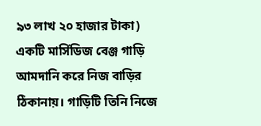৯৩ লাখ ২০ হাজার টাকা) একটি মার্সিডিজ বেঞ্জ গাড়ি আমদানি করে নিজ বাড়ির ঠিকানায়। গাড়িটি তিনি নিজে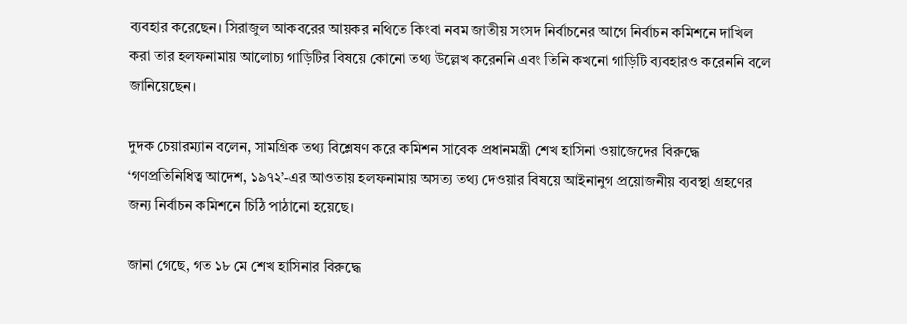ব্যবহার করেছেন। সিরাজুল আকবরের আয়কর নথিতে কিংবা নবম জাতীয় সংসদ নির্বাচনের আগে নির্বাচন কমিশনে দাখিল করা তার হলফনামায় আলোচ্য গাড়িটির বিষয়ে কোনো তথ্য উল্লেখ করেননি এবং তিনি কখনো গাড়িটি ব্যবহারও করেননি বলে জানিয়েছেন।

দুদক চেয়ারম্যান বলেন, সামগ্রিক তথ্য বিশ্লেষণ করে কমিশন সাবেক প্রধানমন্ত্রী শেখ হাসিনা ওয়াজেদের বিরুদ্ধে ‘গণপ্রতিনিধিত্ব আদেশ, ১৯৭২’-এর আওতায় হলফনামায় অসত্য তথ্য দেওয়ার বিষয়ে আইনানুগ প্রয়োজনীয় ব্যবস্থা গ্রহণের জন্য নির্বাচন কমিশনে চিঠি পাঠানো হয়েছে।

জানা গেছে, গত ১৮ মে শেখ হাসিনার বিরুদ্ধে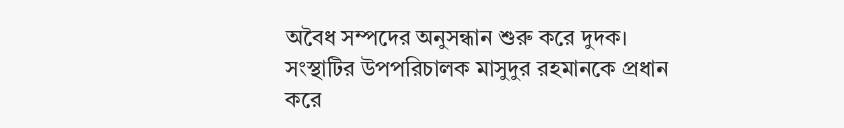অবৈধ সম্পদের অনুসন্ধান শুরু করে দুদক। সংস্থাটির উপপরিচালক মাসুদুর রহমানকে প্রধান করে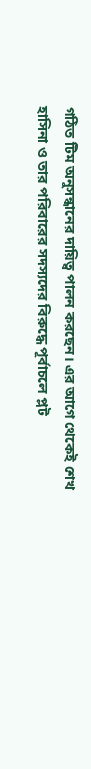গঠিত টিম অনুসন্ধানের দায়িত্ব পালন করছেন। এর আগে থেকেই শেখ হাসিনা ও তার পরিবারের সদস্যদের বিরুদ্ধে পূর্বাচলে প্লট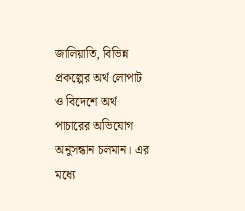জালিয়াতি, বিভিন্ন প্রকল্পের অর্থ লোপাট ও বিদেশে অর্থ পাচারের অভিযোগ অনুসন্ধান চলমান। এর মধ্যে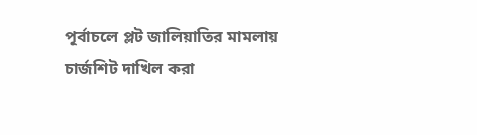পূর্বাচলে প্লট জালিয়াতির মামলায় চার্জশিট দাখিল করা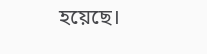হয়েছে।